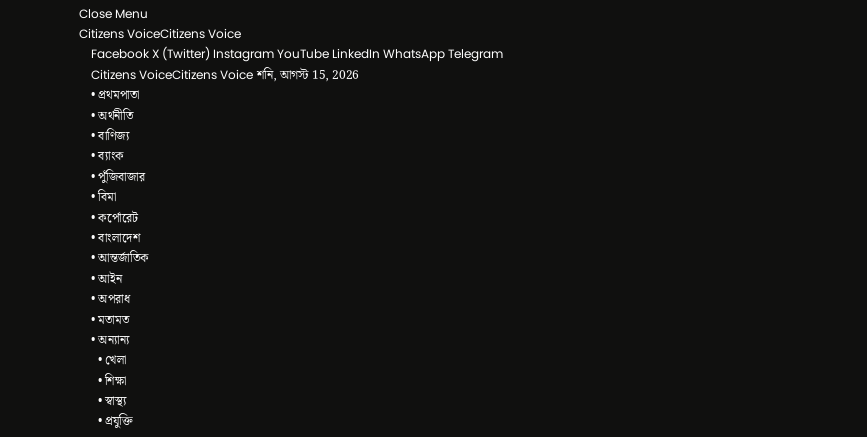Close Menu
Citizens VoiceCitizens Voice
    Facebook X (Twitter) Instagram YouTube LinkedIn WhatsApp Telegram
    Citizens VoiceCitizens Voice শনি, আগস্ট 15, 2026
    • প্রথমপাতা
    • অর্থনীতি
    • বাণিজ্য
    • ব্যাংক
    • পুঁজিবাজার
    • বিমা
    • কর্পোরেট
    • বাংলাদেশ
    • আন্তর্জাতিক
    • আইন
    • অপরাধ
    • মতামত
    • অন্যান্য
      • খেলা
      • শিক্ষা
      • স্বাস্থ্য
      • প্রযুক্তি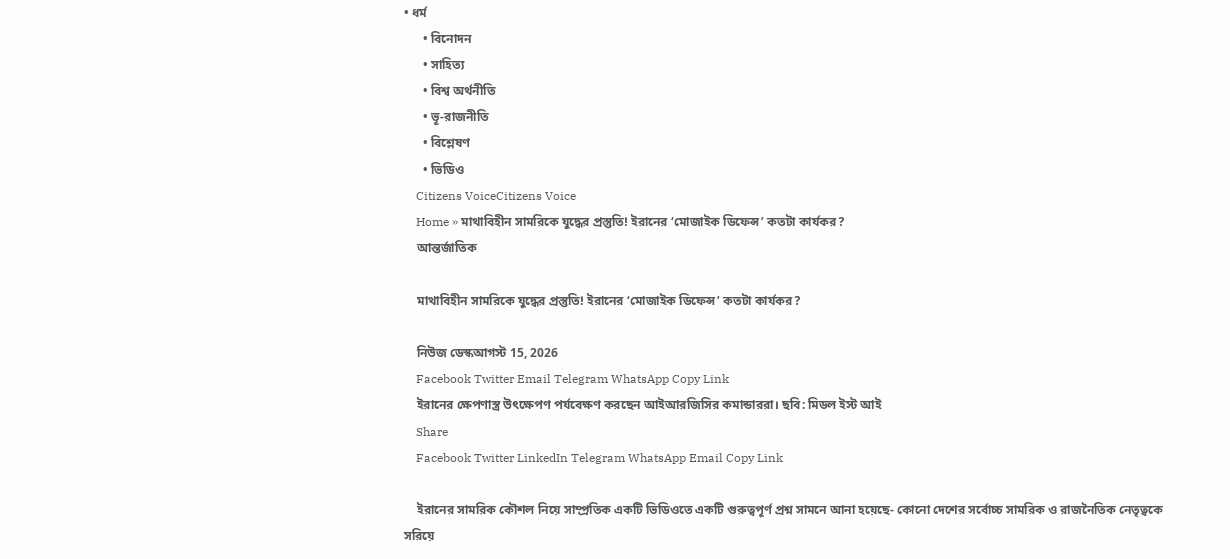• ধর্ম
      • বিনোদন
      • সাহিত্য
      • বিশ্ব অর্থনীতি
      • ভূ-রাজনীতি
      • বিশ্লেষণ
      • ভিডিও
    Citizens VoiceCitizens Voice
    Home » মাথাবিহীন সামরিকে যুদ্ধের প্রস্তুতি! ইরানের ‘মোজাইক ডিফেন্স’ কতটা কার্যকর?
    আন্তর্জাতিক

    মাথাবিহীন সামরিকে যুদ্ধের প্রস্তুতি! ইরানের ‘মোজাইক ডিফেন্স’ কতটা কার্যকর?

    নিউজ ডেস্কআগস্ট 15, 2026
    Facebook Twitter Email Telegram WhatsApp Copy Link
    ইরানের ক্ষেপণাস্ত্র উৎক্ষেপণ পর্যবেক্ষণ করছেন আইআরজিসির কমান্ডাররা। ছবি: মিডল ইস্ট আই
    Share
    Facebook Twitter LinkedIn Telegram WhatsApp Email Copy Link

    ইরানের সামরিক কৌশল নিয়ে সাম্প্রতিক একটি ভিডিওতে একটি গুরুত্বপূর্ণ প্রশ্ন সামনে আনা হয়েছে- কোনো দেশের সর্বোচ্চ সামরিক ও রাজনৈতিক নেতৃত্বকে সরিয়ে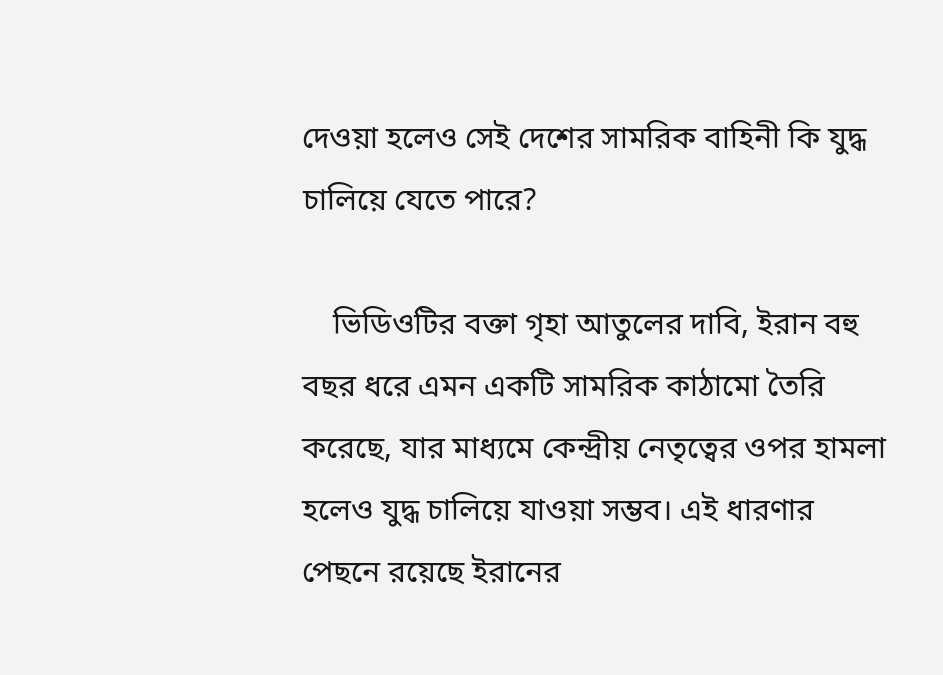দেওয়া হলেও সেই দেশের সামরিক বাহিনী কি যুদ্ধ চালিয়ে যেতে পারে?

    ভিডিওটির বক্তা গৃহা আতুলের দাবি, ইরান বহু বছর ধরে এমন একটি সামরিক কাঠামো তৈরি করেছে, যার মাধ্যমে কেন্দ্রীয় নেতৃত্বের ওপর হামলা হলেও যুদ্ধ চালিয়ে যাওয়া সম্ভব। এই ধারণার পেছনে রয়েছে ইরানের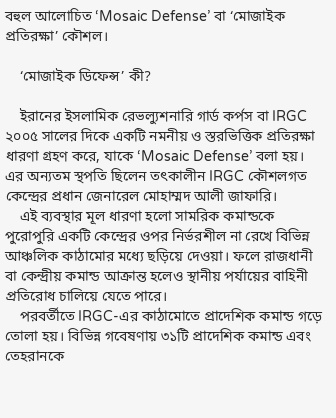বহুল আলোচিত ‘Mosaic Defense’ বা ‘মোজাইক প্রতিরক্ষা’ কৌশল।

    ‘মোজাইক ডিফেন্স’ কী?

    ইরানের ইসলামিক রেভল্যুশনারি গার্ড কর্পস বা IRGC ২০০৫ সালের দিকে একটি নমনীয় ও স্তরভিত্তিক প্রতিরক্ষা ধারণা গ্রহণ করে, যাকে ‘Mosaic Defense’ বলা হয়। এর অন্যতম স্থপতি ছিলেন তৎকালীন IRGC কৌশলগত কেন্দ্রের প্রধান জেনারেল মোহাম্মদ আলী জাফারি।
    এই ব্যবস্থার মূল ধারণা হলো সামরিক কমান্ডকে পুরোপুরি একটি কেন্দ্রের ওপর নির্ভরশীল না রেখে বিভিন্ন আঞ্চলিক কাঠামোর মধ্যে ছড়িয়ে দেওয়া। ফলে রাজধানী বা কেন্দ্রীয় কমান্ড আক্রান্ত হলেও স্থানীয় পর্যায়ের বাহিনী প্রতিরোধ চালিয়ে যেতে পারে।
    পরবর্তীতে IRGC-এর কাঠামোতে প্রাদেশিক কমান্ড গড়ে তোলা হয়। বিভিন্ন গবেষণায় ৩১টি প্রাদেশিক কমান্ড এবং তেহরানকে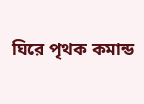ঘিরে পৃথক কমান্ড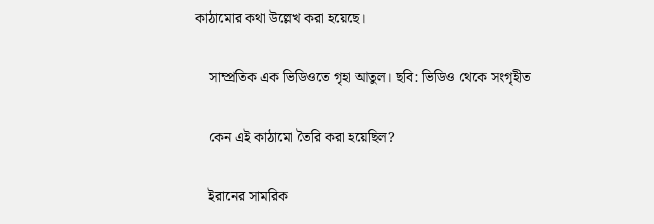কাঠামোর কথা উল্লেখ করা হয়েছে।

    সাম্প্রতিক এক ভিডিওতে গৃহা আতুল। ছবি: ভিডিও থেকে সংগৃহীত

    কেন এই কাঠামো তৈরি করা হয়েছিল?

    ইরানের সামরিক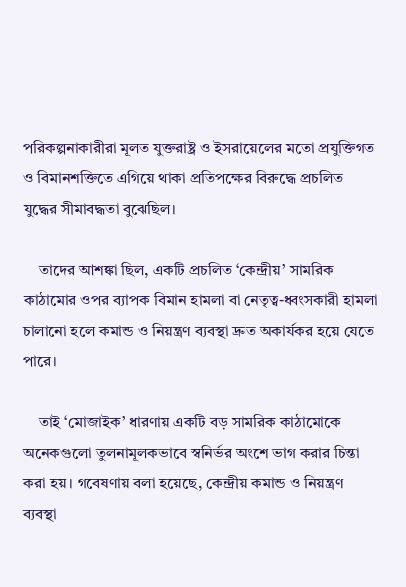পরিকল্পনাকারীরা মূলত যুক্তরাষ্ট্র ও ইসরায়েলের মতো প্রযুক্তিগত ও বিমানশক্তিতে এগিয়ে থাকা প্রতিপক্ষের বিরুদ্ধে প্রচলিত যুদ্ধের সীমাবদ্ধতা বুঝেছিল।

    তাদের আশঙ্কা ছিল, একটি প্রচলিত ‘কেন্দ্রীয়’ সামরিক কাঠামোর ওপর ব্যাপক বিমান হামলা বা নেতৃত্ব-ধ্বংসকারী হামলা চালানো হলে কমান্ড ও নিয়ন্ত্রণ ব্যবস্থা দ্রুত অকার্যকর হয়ে যেতে পারে।

    তাই ‘মোজাইক’ ধারণায় একটি বড় সামরিক কাঠামোকে অনেকগুলো তুলনামূলকভাবে স্বনির্ভর অংশে ভাগ করার চিন্তা করা হয়। গবেষণায় বলা হয়েছে, কেন্দ্রীয় কমান্ড ও নিয়ন্ত্রণ ব্যবস্থা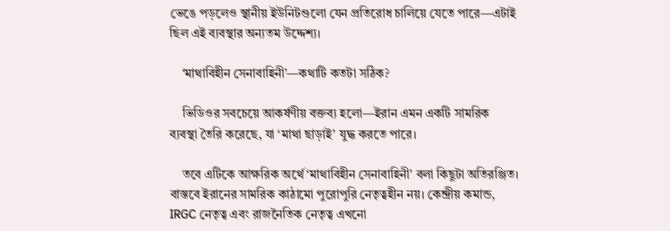ভেঙে পড়লেও স্থানীয় ইউনিটগুলো যেন প্রতিরোধ চালিয়ে যেতে পারে—এটাই ছিল এই ব্যবস্থার অন্যতম উদ্দেশ্য।

    ‘মাথাবিহীন সেনাবাহিনী’—কথাটি কতটা সঠিক?

    ভিডিওর সবচেয়ে আকর্ষণীয় বক্তব্য হলো—ইরান এমন একটি সামরিক ব্যবস্থা তৈরি করেছে, যা ‘মাথা ছাড়াই’ যুদ্ধ করতে পারে।

    তবে এটিকে আক্ষরিক অর্থে ‘মাথাবিহীন সেনাবাহিনী’ বলা কিছুটা অতিরঞ্জিত। বাস্তবে ইরানের সামরিক কাঠামো পুরোপুরি নেতৃত্বহীন নয়। কেন্দ্রীয় কমান্ড, IRGC নেতৃত্ব এবং রাজনৈতিক নেতৃত্ব এখনো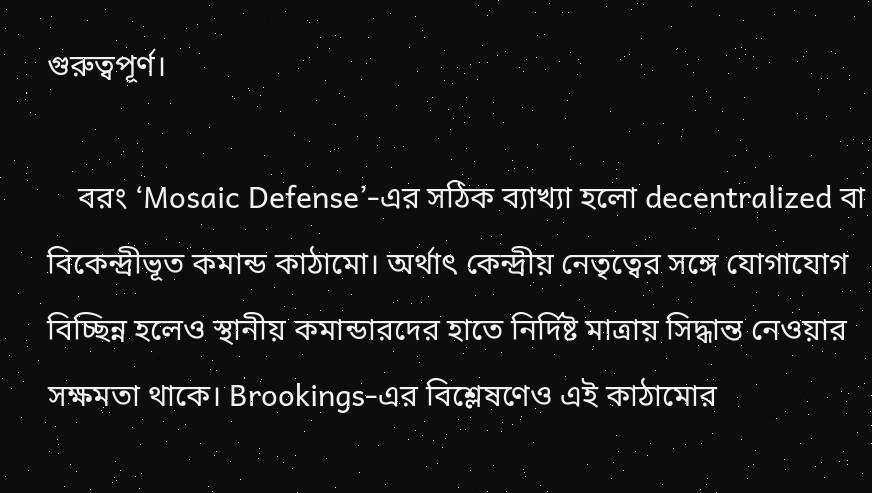গুরুত্বপূর্ণ।

    বরং ‘Mosaic Defense’-এর সঠিক ব্যাখ্যা হলো decentralized বা বিকেন্দ্রীভূত কমান্ড কাঠামো। অর্থাৎ কেন্দ্রীয় নেতৃত্বের সঙ্গে যোগাযোগ বিচ্ছিন্ন হলেও স্থানীয় কমান্ডারদের হাতে নির্দিষ্ট মাত্রায় সিদ্ধান্ত নেওয়ার সক্ষমতা থাকে। Brookings-এর বিশ্লেষণেও এই কাঠামোর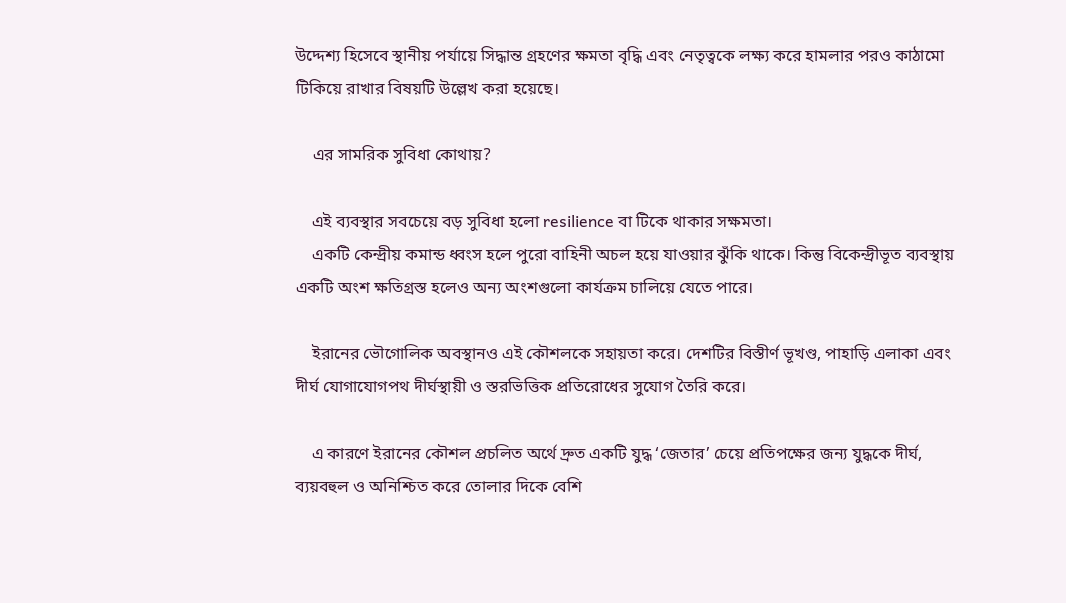উদ্দেশ্য হিসেবে স্থানীয় পর্যায়ে সিদ্ধান্ত গ্রহণের ক্ষমতা বৃদ্ধি এবং নেতৃত্বকে লক্ষ্য করে হামলার পরও কাঠামো টিকিয়ে রাখার বিষয়টি উল্লেখ করা হয়েছে।

    এর সামরিক সুবিধা কোথায়?

    এই ব্যবস্থার সবচেয়ে বড় সুবিধা হলো resilience বা টিকে থাকার সক্ষমতা।
    একটি কেন্দ্রীয় কমান্ড ধ্বংস হলে পুরো বাহিনী অচল হয়ে যাওয়ার ঝুঁকি থাকে। কিন্তু বিকেন্দ্রীভূত ব্যবস্থায় একটি অংশ ক্ষতিগ্রস্ত হলেও অন্য অংশগুলো কার্যক্রম চালিয়ে যেতে পারে।

    ইরানের ভৌগোলিক অবস্থানও এই কৌশলকে সহায়তা করে। দেশটির বিস্তীর্ণ ভূখণ্ড, পাহাড়ি এলাকা এবং দীর্ঘ যোগাযোগপথ দীর্ঘস্থায়ী ও স্তরভিত্তিক প্রতিরোধের সুযোগ তৈরি করে।

    এ কারণে ইরানের কৌশল প্রচলিত অর্থে দ্রুত একটি যুদ্ধ ‘জেতার’ চেয়ে প্রতিপক্ষের জন্য যুদ্ধকে দীর্ঘ, ব্যয়বহুল ও অনিশ্চিত করে তোলার দিকে বেশি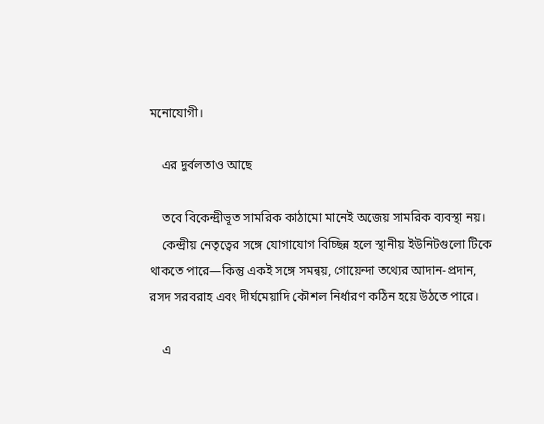মনোযোগী।

    এর দুর্বলতাও আছে

    তবে বিকেন্দ্রীভূত সামরিক কাঠামো মানেই অজেয় সামরিক ব্যবস্থা নয়।
    কেন্দ্রীয় নেতৃত্বের সঙ্গে যোগাযোগ বিচ্ছিন্ন হলে স্থানীয় ইউনিটগুলো টিকে থাকতে পারে—কিন্তু একই সঙ্গে সমন্বয়, গোয়েন্দা তথ্যের আদান-প্রদান, রসদ সরবরাহ এবং দীর্ঘমেয়াদি কৌশল নির্ধারণ কঠিন হয়ে উঠতে পারে।

    এ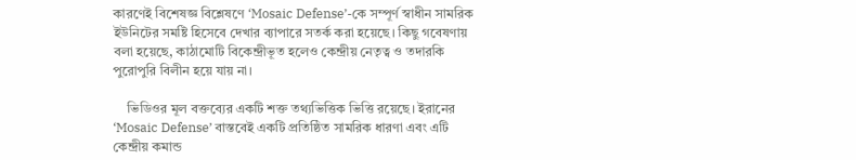কারণেই বিশেষজ্ঞ বিশ্লেষণে ‘Mosaic Defense’-কে সম্পূর্ণ স্বাধীন সামরিক ইউনিটের সমষ্টি হিসেবে দেখার ব্যাপারে সতর্ক করা হয়েছে। কিছু গবেষণায় বলা হয়েছে, কাঠামোটি বিকেন্দ্রীভূত হলেও কেন্দ্রীয় নেতৃত্ব ও তদারকি পুরোপুরি বিলীন হয়ে যায় না।

    ভিডিওর মূল বক্তব্যের একটি শক্ত তথ্যভিত্তিক ভিত্তি রয়েছে। ইরানের ‘Mosaic Defense’ বাস্তবেই একটি প্রতিষ্ঠিত সামরিক ধারণা এবং এটি কেন্দ্রীয় কমান্ড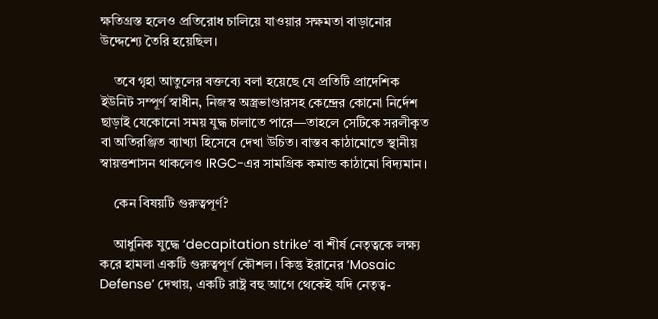ক্ষতিগ্রস্ত হলেও প্রতিরোধ চালিয়ে যাওয়ার সক্ষমতা বাড়ানোর উদ্দেশ্যে তৈরি হয়েছিল।

    তবে গৃহা আতুলের বক্তব্যে বলা হয়েছে যে প্রতিটি প্রাদেশিক ইউনিট সম্পূর্ণ স্বাধীন, নিজস্ব অস্ত্রভাণ্ডারসহ কেন্দ্রের কোনো নির্দেশ ছাড়াই যেকোনো সময় যুদ্ধ চালাতে পারে—তাহলে সেটিকে সরলীকৃত বা অতিরঞ্জিত ব্যাখ্যা হিসেবে দেখা উচিত। বাস্তব কাঠামোতে স্থানীয় স্বায়ত্তশাসন থাকলেও IRGC-এর সামগ্রিক কমান্ড কাঠামো বিদ্যমান।

    কেন বিষয়টি গুরুত্বপূর্ণ?

    আধুনিক যুদ্ধে ‘decapitation strike’ বা শীর্ষ নেতৃত্বকে লক্ষ্য করে হামলা একটি গুরুত্বপূর্ণ কৌশল। কিন্তু ইরানের ‘Mosaic Defense’ দেখায়, একটি রাষ্ট্র বহু আগে থেকেই যদি নেতৃত্ব-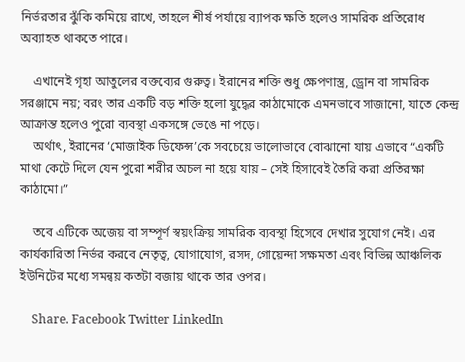নির্ভরতার ঝুঁকি কমিয়ে রাখে, তাহলে শীর্ষ পর্যায়ে ব্যাপক ক্ষতি হলেও সামরিক প্রতিরোধ অব্যাহত থাকতে পারে।

    এখানেই গৃহা আতুলের বক্তব্যের গুরুত্ব। ইরানের শক্তি শুধু ক্ষেপণাস্ত্র, ড্রোন বা সামরিক সরঞ্জামে নয়; বরং তার একটি বড় শক্তি হলো যুদ্ধের কাঠামোকে এমনভাবে সাজানো, যাতে কেন্দ্র আক্রান্ত হলেও পুরো ব্যবস্থা একসঙ্গে ভেঙে না পড়ে।
    অর্থাৎ, ইরানের ‘মোজাইক ডিফেন্স’কে সবচেয়ে ভালোভাবে বোঝানো যায় এভাবে “একটি মাথা কেটে দিলে যেন পুরো শরীর অচল না হয়ে যায় – সেই হিসাবেই তৈরি করা প্রতিরক্ষা কাঠামো।”

    তবে এটিকে অজেয় বা সম্পূর্ণ স্বয়ংক্রিয় সামরিক ব্যবস্থা হিসেবে দেখার সুযোগ নেই। এর কার্যকারিতা নির্ভর করবে নেতৃত্ব, যোগাযোগ, রসদ, গোয়েন্দা সক্ষমতা এবং বিভিন্ন আঞ্চলিক ইউনিটের মধ্যে সমন্বয় কতটা বজায় থাকে তার ওপর।

    Share. Facebook Twitter LinkedIn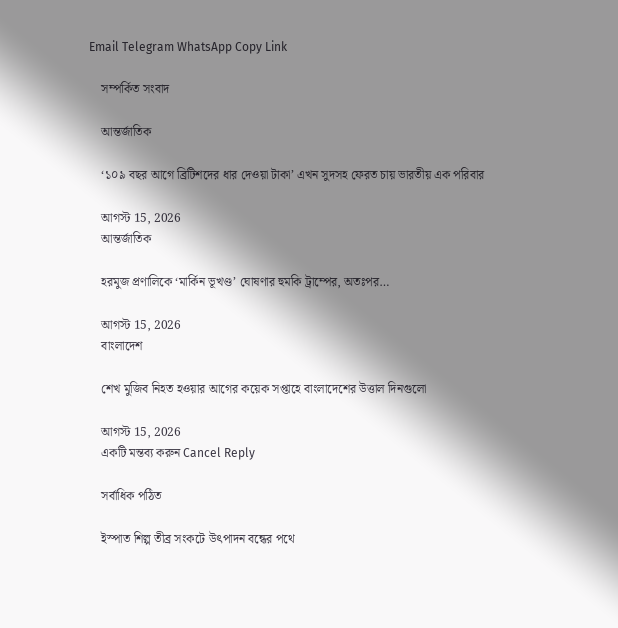Email Telegram WhatsApp Copy Link

    সম্পর্কিত সংবাদ

    আন্তর্জাতিক

    ‘১০৯ বছর আগে ব্রিটিশদের ধার দেওয়া টাকা’ এখন সুদসহ ফেরত চায় ভারতীয় এক পরিবার

    আগস্ট 15, 2026
    আন্তর্জাতিক

    হরমুজ প্রণালিকে ‘মার্কিন ভূখণ্ড’ ঘোষণার হুমকি ট্রাম্পের, অতঃপর…

    আগস্ট 15, 2026
    বাংলাদেশ

    শেখ মুজিব নিহত হওয়ার আগের কয়েক সপ্তাহে বাংলাদেশের উত্তাল দিনগুলো

    আগস্ট 15, 2026
    একটি মন্তব্য করুন Cancel Reply

    সর্বাধিক পঠিত

    ইস্পাত শিল্প তীব্র সংকটে উৎপাদন বন্ধের পথে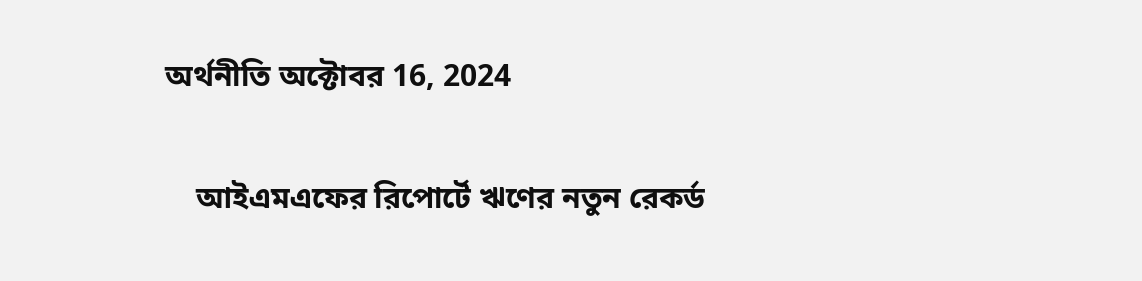অর্থনীতি অক্টোবর 16, 2024

    আইএমএফের রিপোর্টে ঋণের নতুন রেকর্ড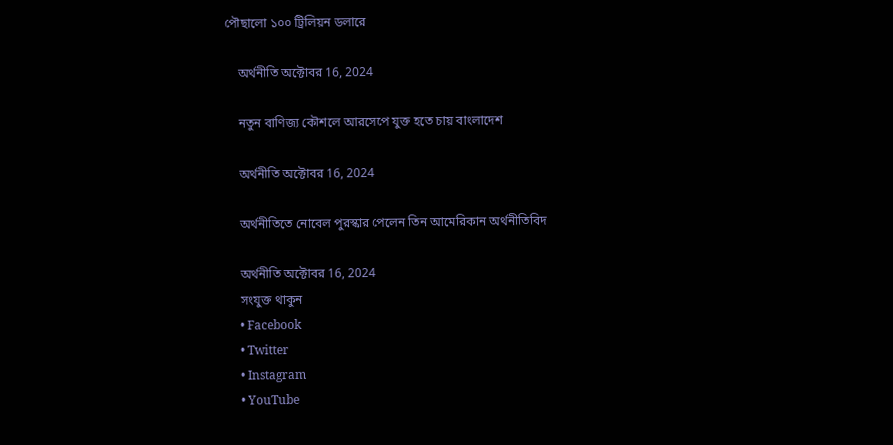পৌছালো ১০০ ট্রিলিয়ন ডলারে

    অর্থনীতি অক্টোবর 16, 2024

    নতুন বাণিজ্য কৌশলে আরসেপে যুক্ত হতে চায় বাংলাদেশ

    অর্থনীতি অক্টোবর 16, 2024

    অর্থনীতিতে নোবেল পুরস্কার পেলেন তিন আমেরিকান অর্থনীতিবিদ

    অর্থনীতি অক্টোবর 16, 2024
    সংযুক্ত থাকুন
    • Facebook
    • Twitter
    • Instagram
    • YouTube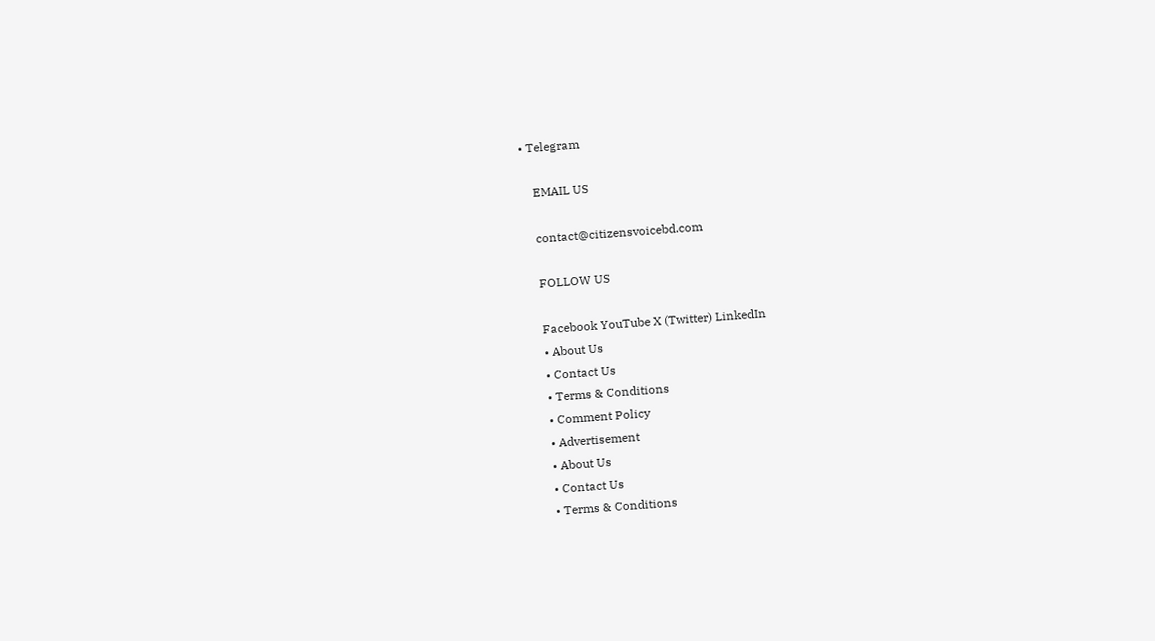• Telegram

    EMAIL US

    contact@citizensvoicebd.com

    FOLLOW US

    Facebook YouTube X (Twitter) LinkedIn
    • About Us
    • Contact Us
    • Terms & Conditions
    • Comment Policy
    • Advertisement
    • About Us
    • Contact Us
    • Terms & Conditions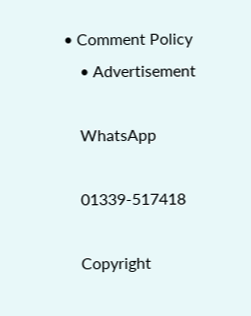• Comment Policy
    • Advertisement

    WhatsApp

    01339-517418

    Copyright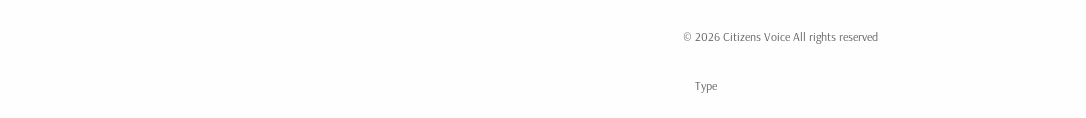© 2026 Citizens Voice All rights reserved

    Type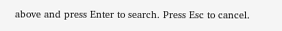above and press Enter to search. Press Esc to cancel.